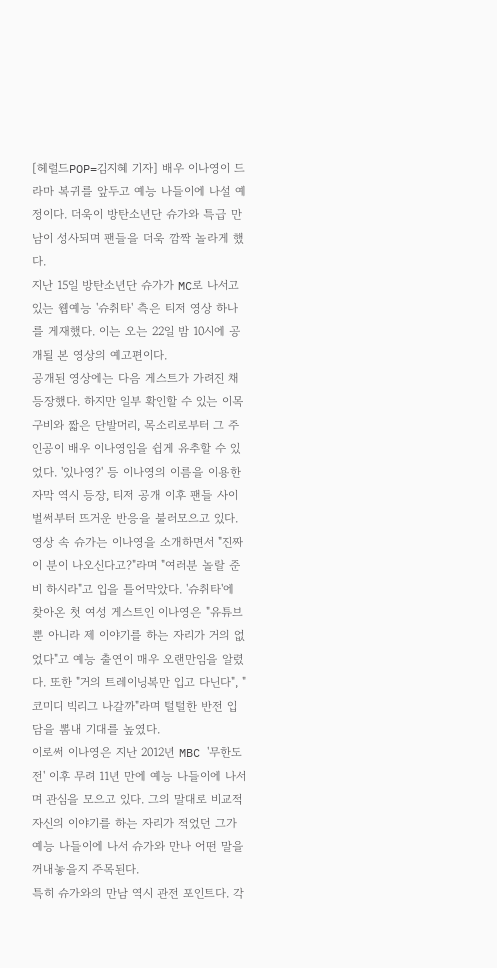[헤럴드POP=김지혜 기자] 배우 이나영이 드라마 복귀를 앞두고 예능 나들이에 나설 예정이다. 더욱이 방탄소년단 슈가와 특급 만남이 성사되며 팬들을 더욱 깜짝 놀라게 했다.
지난 15일 방탄소년단 슈가가 MC로 나서고 있는 웹예능 '슈취타' 측은 티저 영상 하나를 게재했다. 이는 오는 22일 밤 10시에 공개될 본 영상의 예고편이다.
공개된 영상에는 다음 게스트가 가려진 채 등장했다. 하지만 일부 확인할 수 있는 이목구비와 짧은 단발머리, 목소리로부터 그 주인공이 배우 이나영임을 쉽게 유추할 수 있었다. '있나영?' 등 이나영의 이름을 이용한 자막 역시 등장, 티저 공개 이후 팬들 사이 벌써부터 뜨거운 반응을 불러모으고 있다.
영상 속 슈가는 이나영을 소개하면서 "진짜 이 분이 나오신다고?"라며 "여러분 놀랄 준비 하시라"고 입을 틀어막았다. '슈취타'에 찾아온 첫 여성 게스트인 이나영은 "유튜브뿐 아니라 제 이야기를 하는 자리가 거의 없었다"고 예능 출연이 매우 오랜만임을 알렸다. 또한 "거의 트레이닝복만 입고 다닌다", "코미디 빅리그 나갈까"라며 털털한 반전 입담을 뽐내 기대를 높였다.
이로써 이나영은 지난 2012년 MBC '무한도전' 이후 무려 11년 만에 예능 나들이에 나서며 관심을 모으고 있다. 그의 말대로 비교적 자신의 이야기를 하는 자리가 적었던 그가 예능 나들이에 나서 슈가와 만나 어떤 말을 꺼내놓을지 주목된다.
특히 슈가와의 만남 역시 관전 포인트다. 각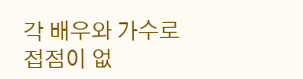각 배우와 가수로 접점이 없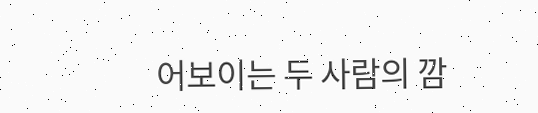어보이는 두 사람의 깜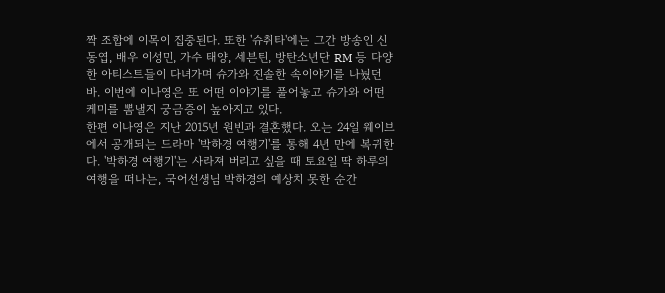짝 조합에 이목이 집중된다. 또한 '슈취타'에는 그간 방송인 신동엽, 배우 이성민, 가수 태양, 세븐틴, 방탄소년단 RM 등 다양한 아티스트들이 다녀가며 슈가와 진솔한 속이야기를 나눴던 바. 이번에 이나영은 또 어떤 이야기를 풀어놓고 슈가와 어떤 케미를 뽐낼지 궁금증이 높아지고 있다.
한편 이나영은 지난 2015년 원빈과 결혼했다. 오는 24일 웨이브에서 공개되는 드라마 '박하경 여행기'를 통해 4년 만에 복귀한다. '박하경 여행기'는 사라져 버리고 싶을 때 토요일 딱 하루의 여행을 떠나는, 국어선생님 박하경의 예상치 못한 순간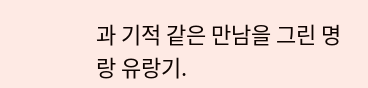과 기적 같은 만남을 그린 명랑 유랑기.